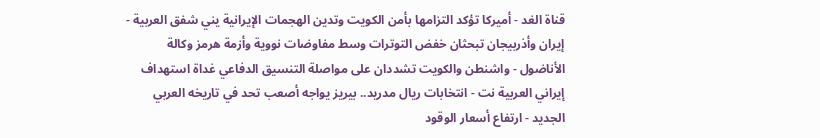قناة الغد - أميركا تؤكد التزامها بأمن الكويت وتدين الهجمات الإيرانية يني شفق العربية - إيران وأذربيجان تبحثان خفض التوترات وسط مفاوضات نووية وأزمة هرمز وكالة الأناضول - واشنطن والكويت تشددان على مواصلة التنسيق الدفاعي غداة استهداف إيراني العربية نت - انتخابات ريال مدريد.. بيريز يواجه أصعب تحد في تاريخه العربي الجديد - ارتفاع أسعار الوقود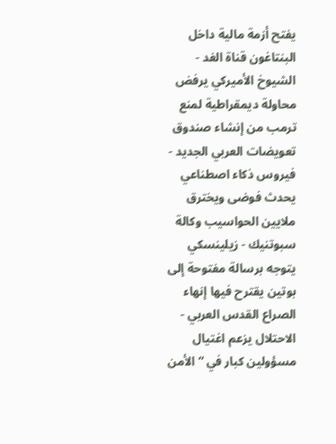يفتح أزمة مالية داخل البنتاغون قناة الغد - الشيوخ الأميركي يرفض محاولة ديمقراطية لمنع ترمب من إنشاء صندوق تعويضات العربي الجديد - فيروس ذكاء اصطناعي يحدث فوضى ويخترق ملايين الحواسيب وكالة سبوتنيك - زيلينسكي يتوجه برسالة مفتوحة إلى بوتين يقترح فيها إنهاء الصراع القدس العربي - الاحتلال يزعم اغتيال مسؤولين كبار في “الأمن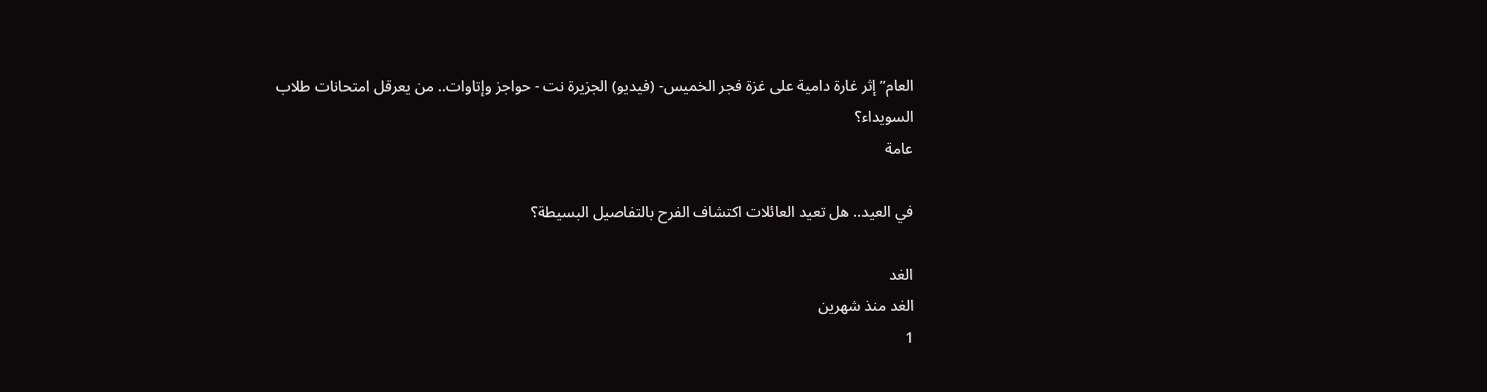العام” إثر غارة دامية على غزة فجر الخميس- (فيديو) الجزيرة نت - حواجز وإتاوات.. من يعرقل امتحانات طلاب السويداء؟
عامة

في العيد.. هل تعيد العائلات اكتشاف الفرح بالتفاصيل البسيطة؟

الغد
الغد منذ شهرين
1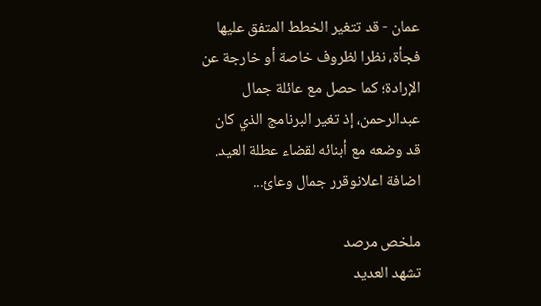عمان - قد تتغير الخطط المتفق عليها فجأة، نظرا لظروف خاصة أو خارجة عن الإرادة؛ كما حصل مع عائلة جمال عبدالرحمن، إذ تغير البرنامج الذي كان قد وضعه مع أبنائه لقضاء عطلة العيد. اضافة اعلانوقرر جمال وعائ...

ملخص مرصد
تشهد العديد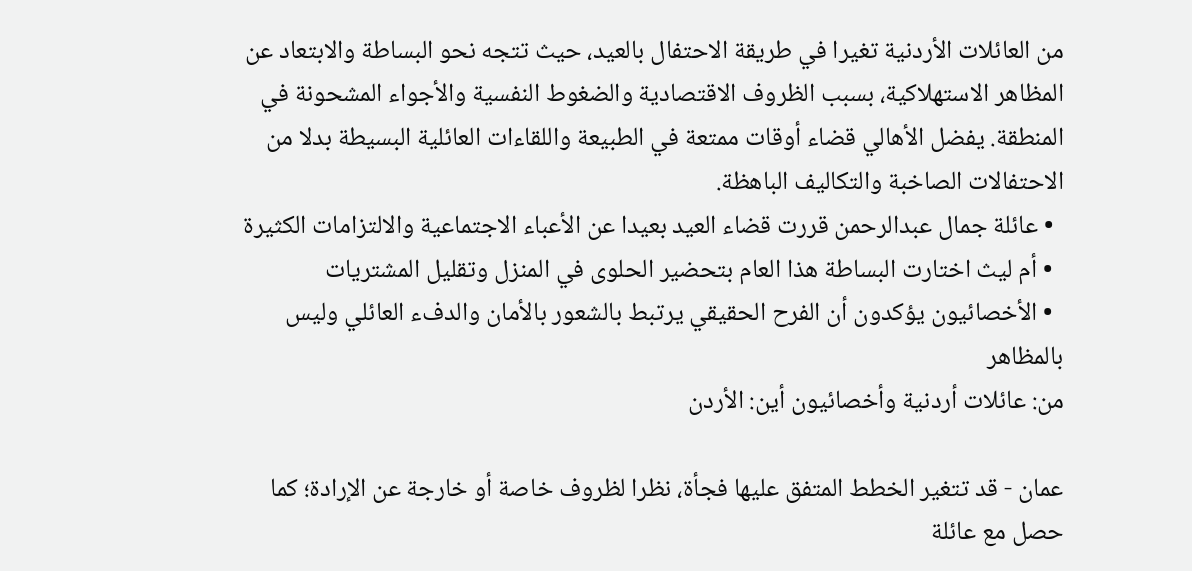من العائلات الأردنية تغيرا في طريقة الاحتفال بالعيد، حيث تتجه نحو البساطة والابتعاد عن المظاهر الاستهلاكية، بسبب الظروف الاقتصادية والضغوط النفسية والأجواء المشحونة في المنطقة. يفضل الأهالي قضاء أوقات ممتعة في الطبيعة واللقاءات العائلية البسيطة بدلا من الاحتفالات الصاخبة والتكاليف الباهظة.
  • عائلة جمال عبدالرحمن قررت قضاء العيد بعيدا عن الأعباء الاجتماعية والالتزامات الكثيرة
  • أم ليث اختارت البساطة هذا العام بتحضير الحلوى في المنزل وتقليل المشتريات
  • الأخصائيون يؤكدون أن الفرح الحقيقي يرتبط بالشعور بالأمان والدفء العائلي وليس بالمظاهر
من: عائلات أردنية وأخصائيون أين: الأردن

عمان - قد تتغير الخطط المتفق عليها فجأة، نظرا لظروف خاصة أو خارجة عن الإرادة؛ كما حصل مع عائلة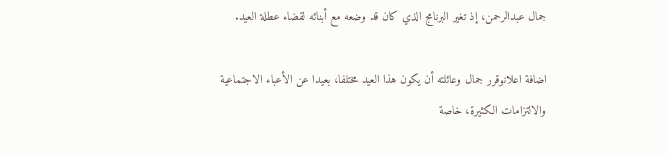جمال عبدالرحمن، إذ تغير البرنامج الذي كان قد وضعه مع أبنائه لقضاء عطلة العيد.

اضافة اعلانوقرر جمال وعائلته أن يكون هذا العيد مختلفا، بعيدا عن الأعباء الاجتماعية والالتزامات الكثيرة، خاصة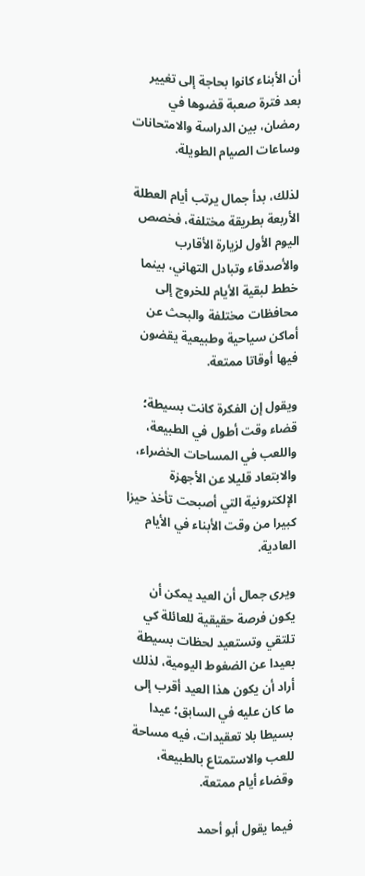أن الأبناء كانوا بحاجة إلى تغيير بعد فترة صعبة قضوها في رمضان، بين الدراسة والامتحانات وساعات الصيام الطويلة.

لذلك، بدأ جمال يرتب أيام العطلة الأربعة بطريقة مختلفة، فخصص اليوم الأول لزيارة الأقارب والأصدقاء وتبادل التهاني، بينما خطط لبقية الأيام للخروج إلى محافظات مختلفة والبحث عن أماكن سياحية وطبيعية يقضون فيها أوقاتا ممتعة.

ويقول إن الفكرة كانت بسيطة؛ قضاء وقت أطول في الطبيعة، واللعب في المساحات الخضراء، والابتعاد قليلا عن الأجهزة الإلكترونية التي أصبحت تأخذ حيزا كبيرا من وقت الأبناء في الأيام العادية.

ويرى جمال أن العيد يمكن أن يكون فرصة حقيقية للعائلة كي تلتقي وتستعيد لحظات بسيطة بعيدا عن الضغوط اليومية، لذلك أراد أن يكون هذا العيد أقرب إلى ما كان عليه في السابق؛ عيدا بسيطا بلا تعقيدات، فيه مساحة للعب والاستمتاع بالطبيعة، وقضاء أيام ممتعة.

فيما يقول أبو أحمد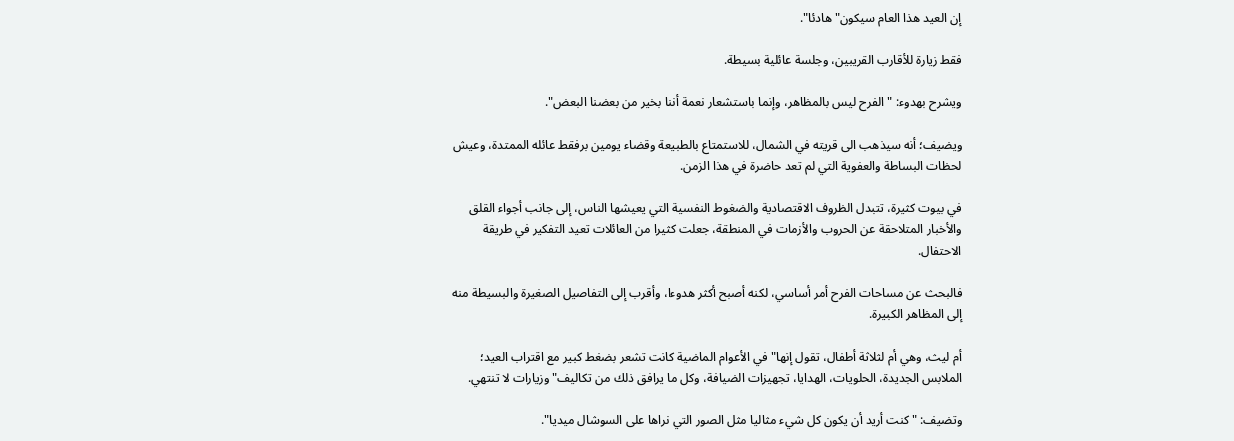إن العيد هذا العام سيكون" هادئا".

فقط زيارة للأقارب القريبين، وجلسة عائلية بسيطة.

ويشرح بهدوء: " الفرح ليس بالمظاهر، وإنما باستشعار نعمة أننا بخير من بعضنا البعض".

ويضيف؛ أنه سيذهب الى قريته في الشمال، للاستمتاع بالطبيعة وقضاء يومين برفقط عائله الممتدة، وعيش لحظات البساطة والعفوية التي لم تعد حاضرة في هذا الزمن.

في بيوت كثيرة، تتبدل الظروف الاقتصادية والضغوط النفسية التي يعيشها الناس، إلى جانب أجواء القلق والأخبار المتلاحقة عن الحروب والأزمات في المنطقة، جعلت كثيرا من العائلات تعيد التفكير في طريقة الاحتفال.

فالبحث عن مساحات الفرح أمر أساسي، لكنه أصبح أكثر هدوءا، وأقرب إلى التفاصيل الصغيرة والبسيطة منه إلى المظاهر الكبيرة.

أم ليث، وهي أم لثلاثة أطفال، تقول إنها" في الأعوام الماضية كانت تشعر بضغط كبير مع اقتراب العيد؛ الملابس الجديدة، الحلويات، الهدايا، تجهيزات الضيافة، وكل ما يرافق ذلك من تكاليف" وزيارات لا تنتهي.

وتضيف: " كنت أريد أن يكون كل شيء مثاليا مثل الصور التي نراها على السوشال ميديا".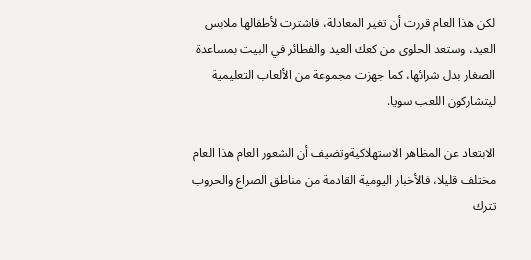لكن هذا العام قررت أن تغير المعادلة، فاشترت لأطفالها ملابس العيد، وستعد الحلوى من كعك العيد والفطائر في البيت بمساعدة الصغار بدل شرائها، كما جهزت مجموعة من الألعاب التعليمية ليتشاركون اللعب سويا.

الابتعاد عن المظاهر الاستهلاكيةوتضيف أن الشعور العام هذا العام مختلف قليلا، فالأخبار اليومية القادمة من مناطق الصراع والحروب تترك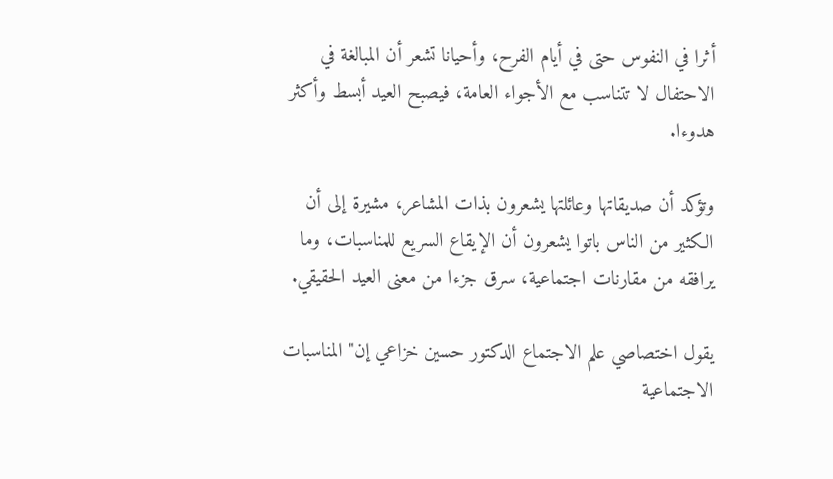أثرا في النفوس حتى في أيام الفرح، وأحيانا تشعر أن المبالغة في الاحتفال لا تتناسب مع الأجواء العامة، فيصبح العيد أبسط وأكثر هدوءا.

وتؤكد أن صديقاتها وعائلتها يشعرون بذات المشاعر، مشيرة إلى أن الكثير من الناس باتوا يشعرون أن الإيقاع السريع للمناسبات، وما يرافقه من مقارنات اجتماعية، سرق جزءا من معنى العيد الحقيقي.

يقول اختصاصي علم الاجتماع الدكتور حسين خزاعي إن" المناسبات الاجتماعية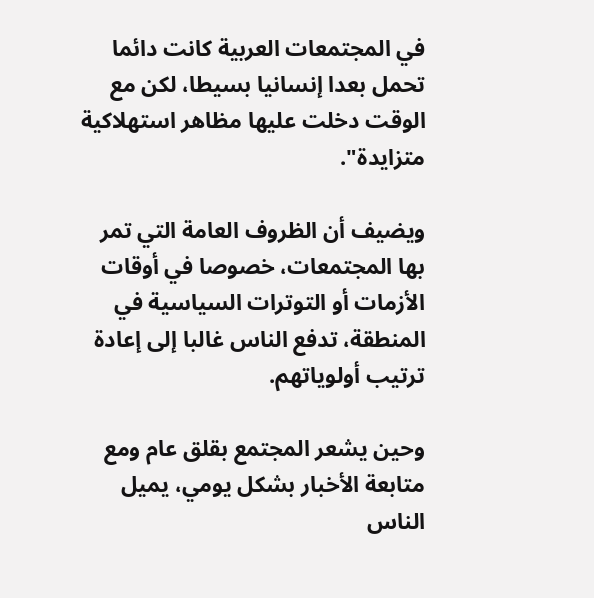في المجتمعات العربية كانت دائما تحمل بعدا إنسانيا بسيطا، لكن مع الوقت دخلت عليها مظاهر استهلاكية متزايدة".

ويضيف أن الظروف العامة التي تمر بها المجتمعات، خصوصا في أوقات الأزمات أو التوترات السياسية في المنطقة، تدفع الناس غالبا إلى إعادة ترتيب أولوياتهم.

وحين يشعر المجتمع بقلق عام ومع متابعة الأخبار بشكل يومي، يميل الناس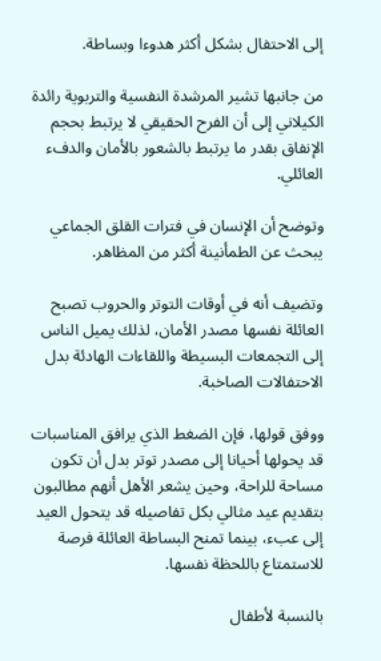إلى الاحتفال بشكل أكثر هدوءا وبساطة.

من جانبها تشير المرشدة النفسية والتربوية رائدة الكيلاني إلى أن الفرح الحقيقي لا يرتبط بحجم الإنفاق بقدر ما يرتبط بالشعور بالأمان والدفء العائلي.

وتوضح أن الإنسان في فترات القلق الجماعي يبحث عن الطمأنينة أكثر من المظاهر.

وتضيف أنه في أوقات التوتر والحروب تصبح العائلة نفسها مصدر الأمان، لذلك يميل الناس إلى التجمعات البسيطة واللقاءات الهادئة بدل الاحتفالات الصاخبة.

ووفق قولها، فإن الضغط الذي يرافق المناسبات قد يحولها أحيانا إلى مصدر توتر بدل أن تكون مساحة للراحة، وحين يشعر الأهل أنهم مطالبون بتقديم عيد مثالي بكل تفاصيله قد يتحول العيد إلى عبء، بينما تمنح البساطة العائلة فرصة للاستمتاع باللحظة نفسها.

بالنسبة لأطفال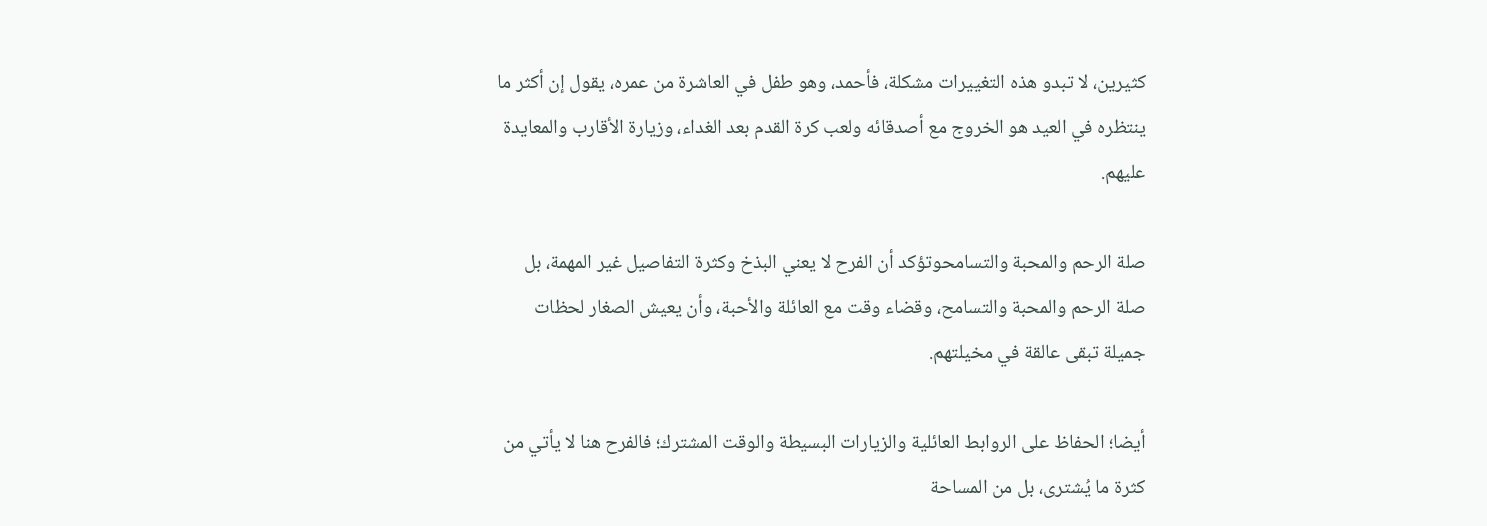كثيرين، لا تبدو هذه التغييرات مشكلة، فأحمد، وهو طفل في العاشرة من عمره، يقول إن أكثر ما ينتظره في العيد هو الخروج مع أصدقائه ولعب كرة القدم بعد الغداء، وزيارة الأقارب والمعايدة عليهم.

صلة الرحم والمحبة والتسامحوتؤكد أن الفرح لا يعني البذخ وكثرة التفاصيل غير المهمة، بل صلة الرحم والمحبة والتسامح، وقضاء وقت مع العائلة والأحبة، وأن يعيش الصغار لحظات جميلة تبقى عالقة في مخيلتهم.

أيضا؛ الحفاظ على الروابط العائلية والزيارات البسيطة والوقت المشترك؛ فالفرح هنا لا يأتي من كثرة ما يُشترى، بل من المساحة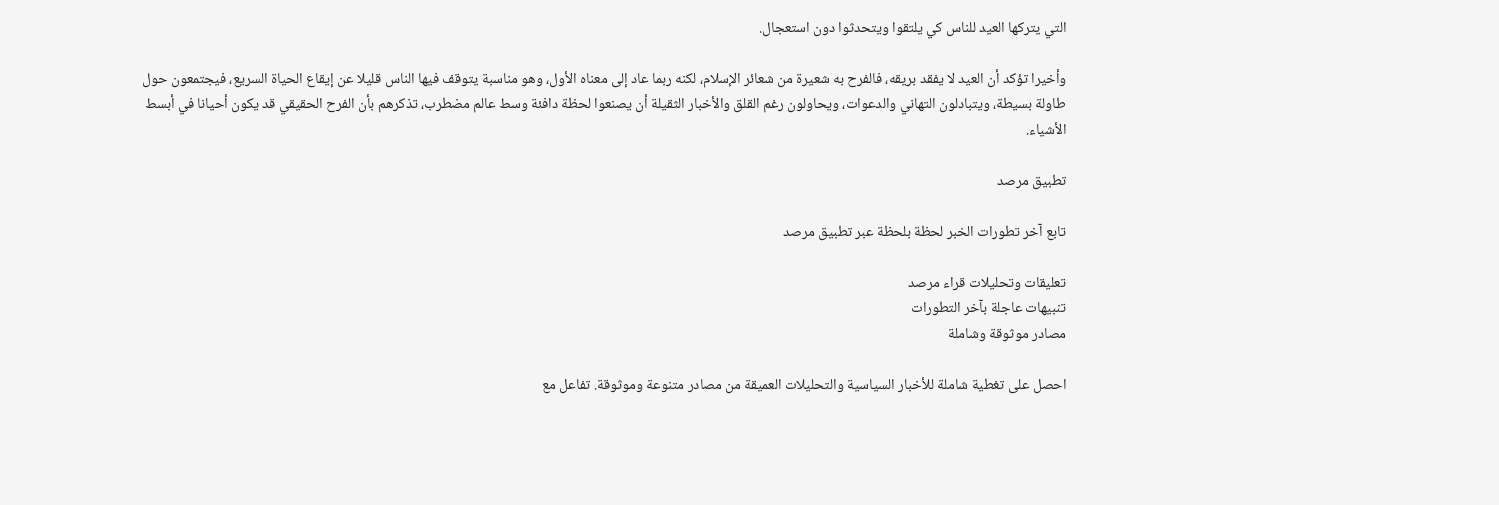التي يتركها العيد للناس كي يلتقوا ويتحدثوا دون استعجال.

وأخيرا تؤكد أن العيد لا يفقد بريقه، فالفرح به شعيرة من شعائر الإسلام، لكنه ربما عاد إلى معناه الأول، وهو مناسبة يتوقف فيها الناس قليلا عن إيقاع الحياة السريع، فيجتمعون حول طاولة بسيطة، ويتبادلون التهاني والدعوات، ويحاولون رغم القلق والأخبار الثقيلة أن يصنعوا لحظة دافئة وسط عالم مضطرب، تذكرهم بأن الفرح الحقيقي قد يكون أحيانا في أبسط الأشياء.

تطبيق مرصد

تابع آخر تطورات الخبر لحظة بلحظة عبر تطبيق مرصد

تعليقات وتحليلات قراء مرصد
تنبيهات عاجلة بآخر التطورات
مصادر موثوقة وشاملة

احصل على تغطية شاملة للأخبار السياسية والتحليلات العميقة من مصادر متنوعة وموثوقة. تفاعل مع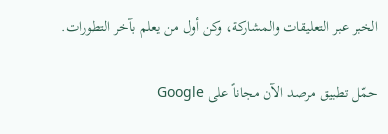الخبر عبر التعليقات والمشاركة، وكن أول من يعلم بآخر التطورات.

حمّل تطبيق مرصد الآن مجاناً على Google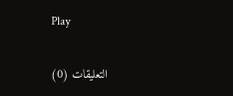Play

التعليقات (0)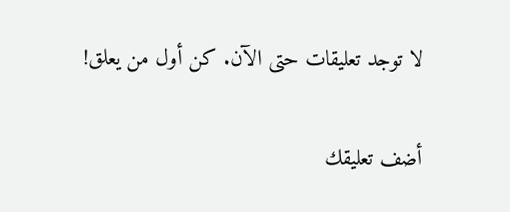لا توجد تعليقات حتى الآن. كن أول من يعلق!

أضف تعليقك